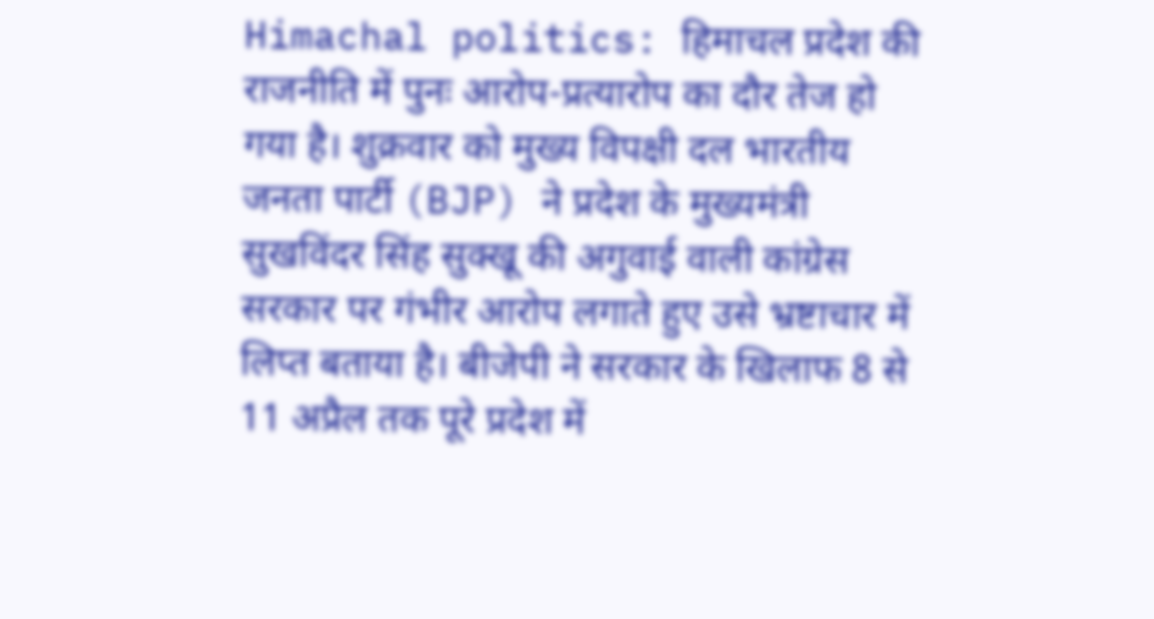Himachal politics: हिमाचल प्रदेश की राजनीति में पुनः आरोप-प्रत्यारोप का दौर तेज हो गया है। शुक्रवार को मुख्य विपक्षी दल भारतीय जनता पार्टी (BJP) ने प्रदेश के मुख्यमंत्री सुखविंदर सिंह सुक्खू की अगुवाई वाली कांग्रेस सरकार पर गंभीर आरोप लगाते हुए उसे भ्रष्टाचार में लिप्त बताया है। बीजेपी ने सरकार के खिलाफ 8 से 11 अप्रैल तक पूरे प्रदेश में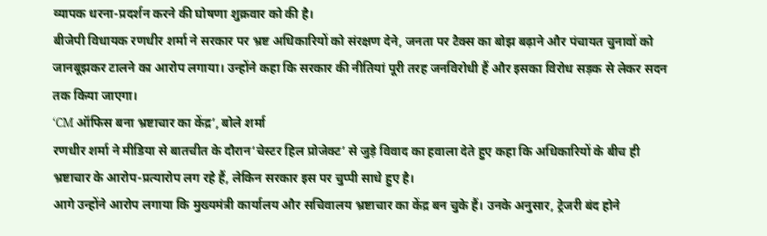व्यापक धरना-प्रदर्शन करने की घोषणा शुक्रवार को की है।
बीजेपी विधायक रणधीर शर्मा ने सरकार पर भ्रष्ट अधिकारियों को संरक्षण देने, जनता पर टैक्स का बोझ बढ़ाने और पंचायत चुनावों को जानबूझकर टालने का आरोप लगाया। उन्होंने कहा कि सरकार की नीतियां पूरी तरह जनविरोधी हैं और इसका विरोध सड़क से लेकर सदन तक किया जाएगा।
‘CM ऑफिस बना भ्रष्टाचार का केंद्र’, बोले शर्मा
रणधीर शर्मा ने मीडिया से बातचीत के दौरान‘चेस्टर हिल प्रोजेक्ट’ से जुड़े विवाद का हवाला देते हुए कहा कि अधिकारियों के बीच ही भ्रष्टाचार के आरोप-प्रत्यारोप लग रहे हैं, लेकिन सरकार इस पर चुप्पी साधे हुए है।
आगे उन्होंने आरोप लगाया कि मुख्यमंत्री कार्यालय और सचिवालय भ्रष्टाचार का केंद्र बन चुके हैं। उनके अनुसार, ट्रेजरी बंद होने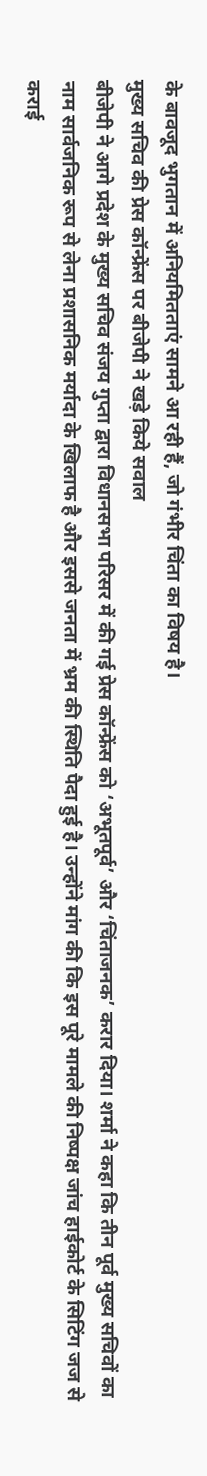के बावजूद भुगतान में अनियमितताएं सामने आ रही हैं, जो गंभीर चिंता का विषय है।
मुख्य सचिव की प्रेस कॉन्फ्रेंस पर बीजेपी ने खड़े किये सवाल
बीजेपी ने आगे प्रदेश के मुख्य सचिव संजय गुप्ता द्वारा विधानसभा परिसर में की गई प्रेस कॉन्फ्रेंस को ‘अभूतपूर्व’ और ‘चिंताजनक’ करार दिया। शर्मा ने कहा कि तीन पूर्व मुख्य सचिवों का नाम सार्वजनिक रूप से लेना प्रशासनिक मर्यादा के खिलाफ है और इससे जनता में भ्रम की स्थिति पैदा हुई है। उन्होंने मांग की कि इस पूरे मामले की निष्पक्ष जांच हाईकोर्ट के सिटिंग जज से कराई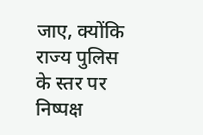जाए, क्योंकि राज्य पुलिस के स्तर पर निष्पक्ष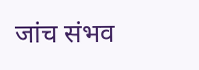जांच संभव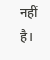नहीं है।